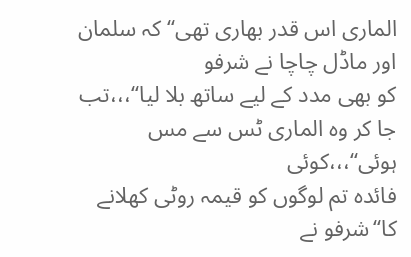الماری اس قدر بھاری تھی‘‘کہ سلمان اور ماڈل چاچا نے شرفو
کو بھی مدد کے لیے ساتھ بلا لیا‘‘،،،تب جا کر وہ الماری ٹس سے مس ہوئی‘‘،،،کوئی
فائدہ تم لوگوں کو قیمہ روٹی کھلانے کا‘‘شرفو نے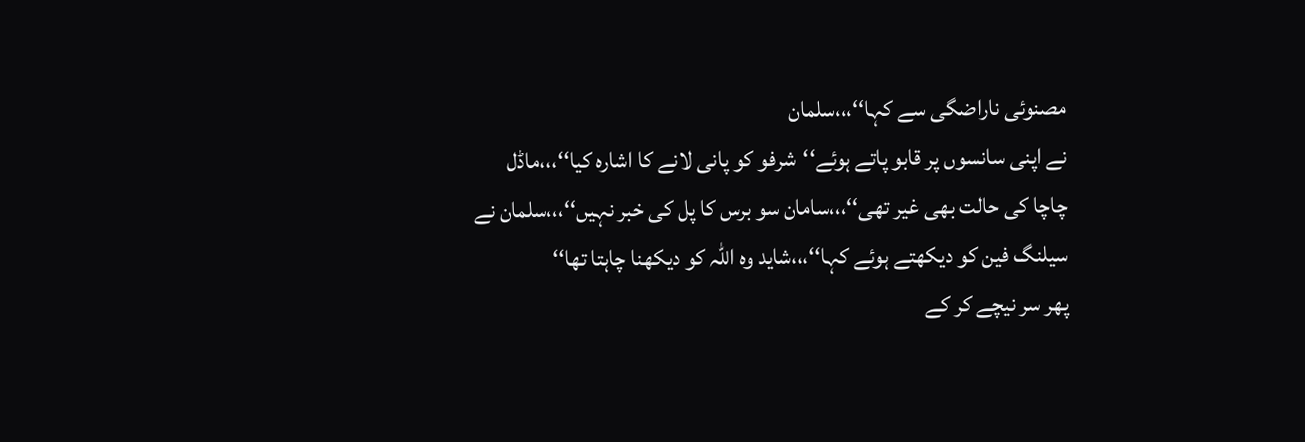مصنوئی ناراضگی سے کہا‘‘،،،سلمان
نے اپنی سانسوں پر قابو پاتے ہوئے‘‘شرفو کو پانی لانے کا اشارہ کیا‘‘،،،ماڈل
چاچا کی حالت بھی غیر تھی‘‘،،،سامان سو برس کا پل کی خبر نہیں‘‘،،،سلمان نے
سیلنگ فین کو دیکھتے ہوئے کہا‘‘،،،شاید وہ اللہ کو دیکھنا چاہتا تھا‘‘
پھر سر نیچے کر کے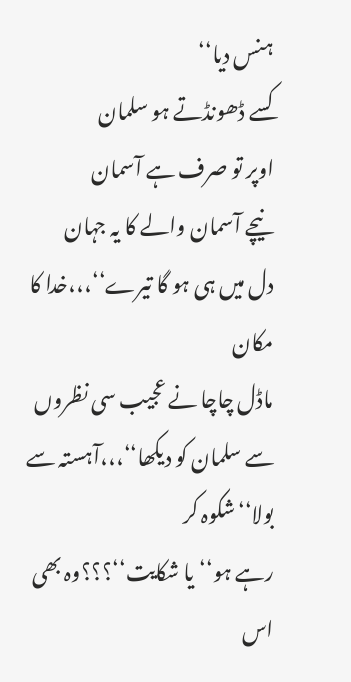ہنس دیا‘‘
کسے ڈھونڈتے ہو سلمان
اوپر تو صرف ہے آسمان
نیچے آسمان والے کا یہ جہان
دل میں ہی ہو گا تیرے‘‘،،،خدا کا مکان
ماڈل چاچا نے عجیب سی نظروں سے سلمان کو دیکھا‘‘،،،آہستہ سے بولا‘‘شکوہ کر
رہے ہو‘‘یا شکایت‘‘؟؟؟وہ بھی اس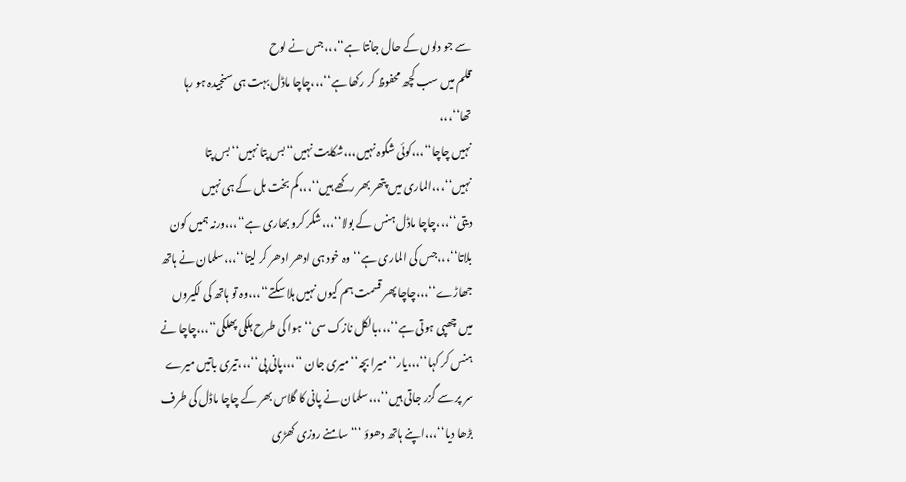سے جو دلوں کے حال جانتا ہے‘‘،،،جس نے لوح
قلم میں سب کچھ محفوظ کر رکھا ہے‘‘،،،چاچا ماڈل بہت ہی سنجیدہ ہو رہا
تھا‘‘،،،
نہیں چاچا‘‘،،،کوئی شکوہ نہیں،،،شکایت نہیں‘‘بس پتا نہیں‘‘بس پتا
نہیں‘‘،،،الماری میں پتھر بھر رکھے ہیں‘‘،،،کم بخت ہل کے ہی نہیں
دیتی‘‘،،،چاچا ماڈل ہنس کے بولا‘‘،،،شکر کرو بھاری ہے‘‘،،،ورنہ ہمیں کون
بلاتا‘‘،،،جس کی الماری ہے‘‘وہ خود ہی ادھر ادھر کر لیتا‘‘،،،سلمان نے ہاتھ
جھاڑے‘‘،،،چاچا پھر قسمت ہم کیوں نہیں ہلا سکتے‘‘،،،وہ تو ہاتھ کی لکیروں
میں چھپی ہوتی ہے‘‘،،،بالکل نازک سی‘‘ہوا کی طرح ہلکی پھلکی‘‘،،،چاچا نے
ہنس کر کہا‘‘،،،یار‘‘میرا بچہ‘‘میری جان ‘‘،،،پانی پی‘‘،،،تیری باتیں میرے
سر پر سے گزر جاتی ہیں‘‘،،،سلمان نے پانی کا گلاس بھر کے چاچا ماڈل کی طرف
بڑھا دیا‘‘،،،اپنے ہاتھ دھوؤ ‘‘‘سامنے روزی کھڑی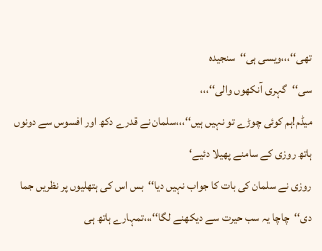تھی‘‘،،،ویسی ہی‘‘سنجیدہ
سی‘‘گہری آنکھوں والی‘‘،،،
میڈم!ہم کوئی چوڑے تو نہیں ہیں‘‘،،،سلمان نے قدرے دکھ اور افسوس سے دونوں
ہاتھ روزی کے سامنے پھیلا دئیے‘
روزی نے سلمان کی بات کا جواب نہیں دیا‘‘بس اس کی ہتھلیوں پر نظریں جما
دی‘‘چاچا یہ سب حیرت سے دیکھنے لگا‘‘،،،تمہارے ہاتھ ہی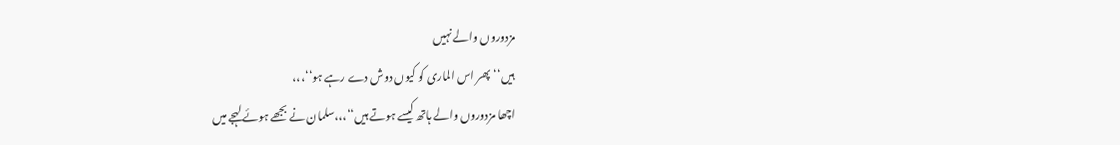مزدوروں والے نہیں
ہیں‘‘پھر اس الماری کو کیوں دوش دے رہے ہو‘‘،،،
اچھا مزدوروں والے ہاتھ کیسے ہوتے ہیں‘‘،،،سلمان نے بجھے ہوئے لہجے میں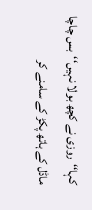کہا‘‘روزی نے کچھ بولا نہیں‘‘بس چاچا ماڈل کے ہاتھ پکڑ کے سامنے کر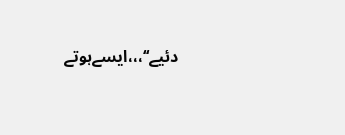دئیے‘‘،،،ایسےہوتے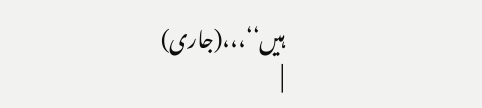ہیں‘‘،،،(جاری)
|